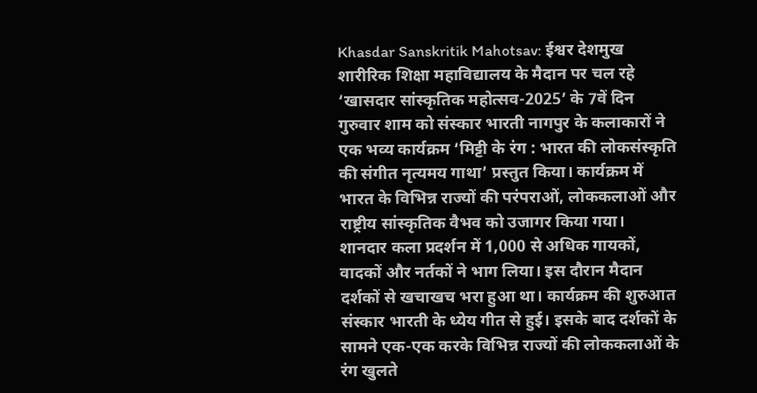Khasdar Sanskritik Mahotsav: ईश्वर देशमुख शारीरिक शिक्षा महाविद्यालय के मैदान पर चल रहे ‘खासदार सांस्कृतिक महोत्सव-2025’ के 7वें दिन गुरुवार शाम को संस्कार भारती नागपुर के कलाकारों ने एक भव्य कार्यक्रम ‘मिट्टी के रंग : भारत की लोकसंस्कृति की संगीत नृत्यमय गाथा’ प्रस्तुत किया। कार्यक्रम में भारत के विभिन्न राज्यों की परंपराओं, लोककलाओं और राष्ट्रीय सांस्कृतिक वैभव को उजागर किया गया।
शानदार कला प्रदर्शन में 1,000 से अधिक गायकों, वादकों और नर्तकों ने भाग लिया। इस दौरान मैदान दर्शकों से खचाखच भरा हुआ था। कार्यक्रम की शुरुआत संस्कार भारती के ध्येय गीत से हुई। इसके बाद दर्शकों के सामने एक-एक करके विभिन्न राज्यों की लोककलाओं के रंग खुलते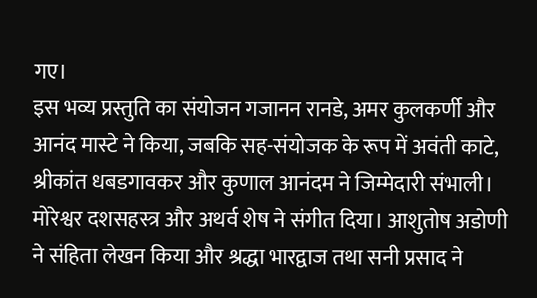गए।
इस भव्य प्रस्तुति का संयोजन गजानन रानडे, अमर कुलकर्णी और आनंद मास्टे ने किया, जबकि सह-संयोजक के रूप में अवंती काटे, श्रीकांत धबडगावकर और कुणाल आनंदम ने जिम्मेदारी संभाली। मोरेश्वर दशसहस्त्र और अथर्व शेष ने संगीत दिया। आशुतोष अडोणी ने संहिता लेखन किया और श्रद्धा भारद्वाज तथा सनी प्रसाद ने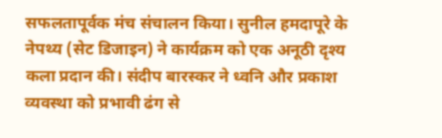सफलतापूर्वक मंच संचालन किया। सुनील हमदापूरे के नेपथ्य (सेट डिजाइन) ने कार्यक्रम को एक अनूठी दृश्य कला प्रदान की। संदीप बारस्कर ने ध्वनि और प्रकाश व्यवस्था को प्रभावी ढंग से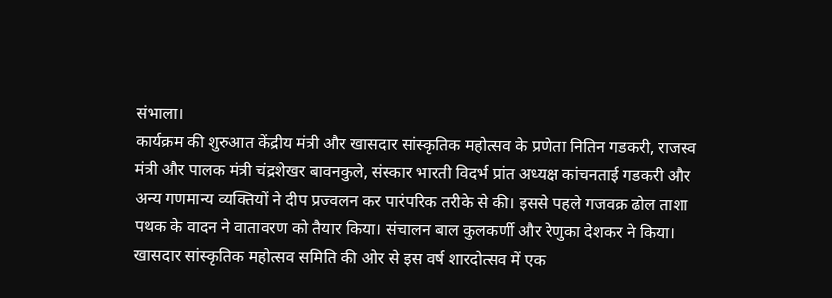संभाला।
कार्यक्रम की शुरुआत केंद्रीय मंत्री और खासदार सांस्कृतिक महोत्सव के प्रणेता नितिन गडकरी, राजस्व मंत्री और पालक मंत्री चंद्रशेखर बावनकुले, संस्कार भारती विदर्भ प्रांत अध्यक्ष कांचनताई गडकरी और अन्य गणमान्य व्यक्तियों ने दीप प्रज्वलन कर पारंपरिक तरीके से की। इससे पहले गजवक्र ढोल ताशा पथक के वादन ने वातावरण को तैयार किया। संचालन बाल कुलकर्णी और रेणुका देशकर ने किया।
खासदार सांस्कृतिक महोत्सव समिति की ओर से इस वर्ष शारदोत्सव में एक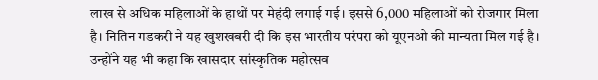लाख से अधिक महिलाओं के हाथों पर मेहंदी लगाई गई। इससे 6,000 महिलाओं को रोजगार मिला है। नितिन गडकरी ने यह खुशखबरी दी कि इस भारतीय परंपरा को यूएनओ की मान्यता मिल गई है। उन्होंने यह भी कहा कि खासदार सांस्कृतिक महोत्सव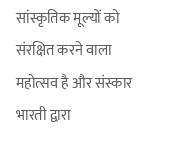सांस्कृतिक मूल्यों को संरक्षित करने वाला महोत्सव है और संस्कार भारती द्वारा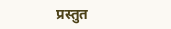प्रस्तुत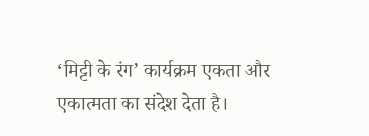‘मिट्टी के रंग’ कार्यक्रम एकता और एकात्मता का संदेश देता है।